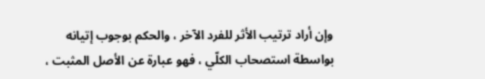وإن أراد ترتيب الأثر للفرد الآخر ، والحكم بوجوب إتيانه بواسطة استصحاب الكلّي ، فهو عبارة عن الأصل المثبت ،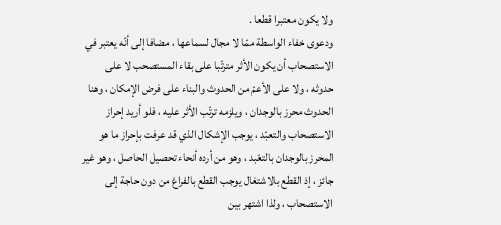ولا يكون معتبرا قطعا .
ودعوى خفاء الواسطة ممّا لا مجال لسماعها ، مضافا إلى أنّه يعتبر في الاستصحاب أن يكون الأثر مترتّبا على بقاء المستصحب لا على حدوثه ، ولا على الأعمّ من الحدوث والبناء على فرض الإمكان ، وهنا الحدوث محرز بالوجدان ، ويلزمه ترتّب الأثر عليه ، فلو أريد إحراز الاستصحاب والتعبّد ، يوجب الإشكال الذي قد عرفت بإحراز ما هو المحرز بالوجدان بالتعّبد ، وهو من أرده أنحاء تحصيل الحاصل ، وهو غير جائز ، إذ القطع بالاشتغال يوجب القطع بالفراغ من دون حاجة إلى الاستصحاب ، ولذا اشتهر بين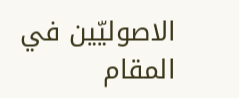الاصوليّين في المقام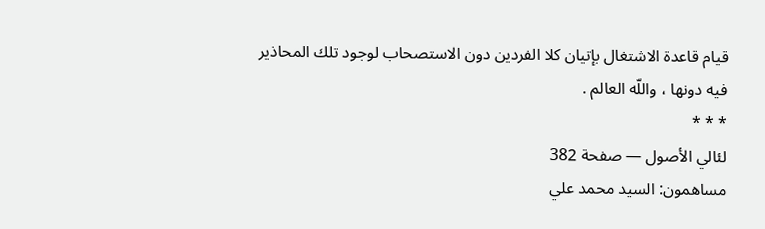قيام قاعدة الاشتغال بإتيان كلا الفردين دون الاستصحاب لوجود تلك المحاذير فيه دونها ، واللّه العالم .
* * *
لئالي الأصول — صفحة 382
مساهمون: السيد محمد علي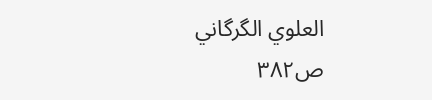العلوي الگرگاني
ص٣٨٢